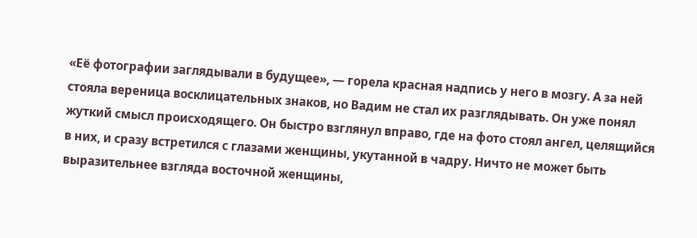«Её фотографии заглядывали в будущее», — горела красная надпись у него в мозгу. А за ней стояла вереница восклицательных знаков, но Вадим не стал их разглядывать. Он уже понял жуткий смысл происходящего. Он быстро взглянул вправо, где на фото стоял ангел, целящийся в них, и сразу встретился с глазами женщины, укутанной в чадру. Ничто не может быть выразительнее взгляда восточной женщины,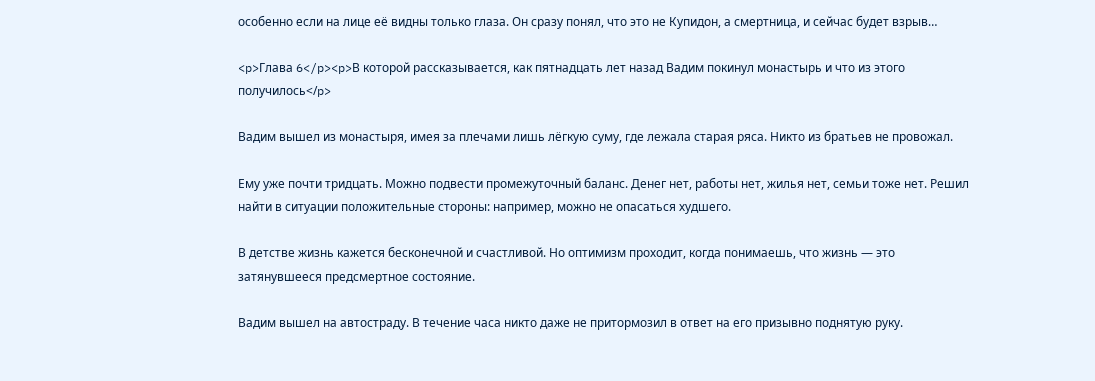особенно если на лице её видны только глаза. Он сразу понял, что это не Купидон, а смертница, и сейчас будет взрыв…

<p>Глава 6</p><p>В которой рассказывается, как пятнадцать лет назад Вадим покинул монастырь и что из этого получилось</p>

Вадим вышел из монастыря, имея за плечами лишь лёгкую суму, где лежала старая ряса. Никто из братьев не провожал.

Ему уже почти тридцать. Можно подвести промежуточный баланс. Денег нет, работы нет, жилья нет, семьи тоже нет. Решил найти в ситуации положительные стороны: например, можно не опасаться худшего.

В детстве жизнь кажется бесконечной и счастливой. Но оптимизм проходит, когда понимаешь, что жизнь — это затянувшееся предсмертное состояние.

Вадим вышел на автостраду. В течение часа никто даже не притормозил в ответ на его призывно поднятую руку.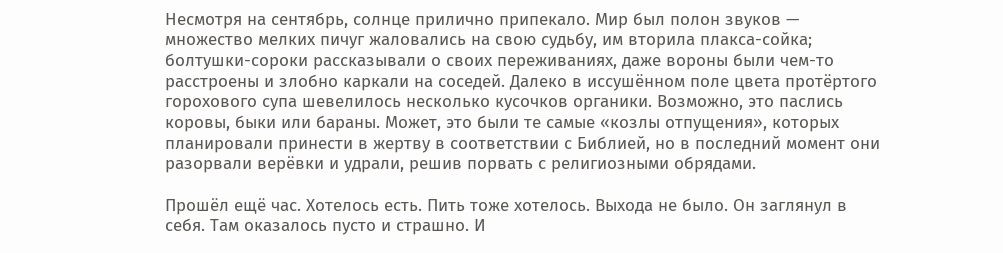Несмотря на сентябрь, солнце прилично припекало. Мир был полон звуков — множество мелких пичуг жаловались на свою судьбу, им вторила плакса-сойка; болтушки-сороки рассказывали о своих переживаниях, даже вороны были чем-то расстроены и злобно каркали на соседей. Далеко в иссушённом поле цвета протёртого горохового супа шевелилось несколько кусочков органики. Возможно, это паслись коровы, быки или бараны. Может, это были те самые «козлы отпущения», которых планировали принести в жертву в соответствии с Библией, но в последний момент они разорвали верёвки и удрали, решив порвать с религиозными обрядами.

Прошёл ещё час. Хотелось есть. Пить тоже хотелось. Выхода не было. Он заглянул в себя. Там оказалось пусто и страшно. И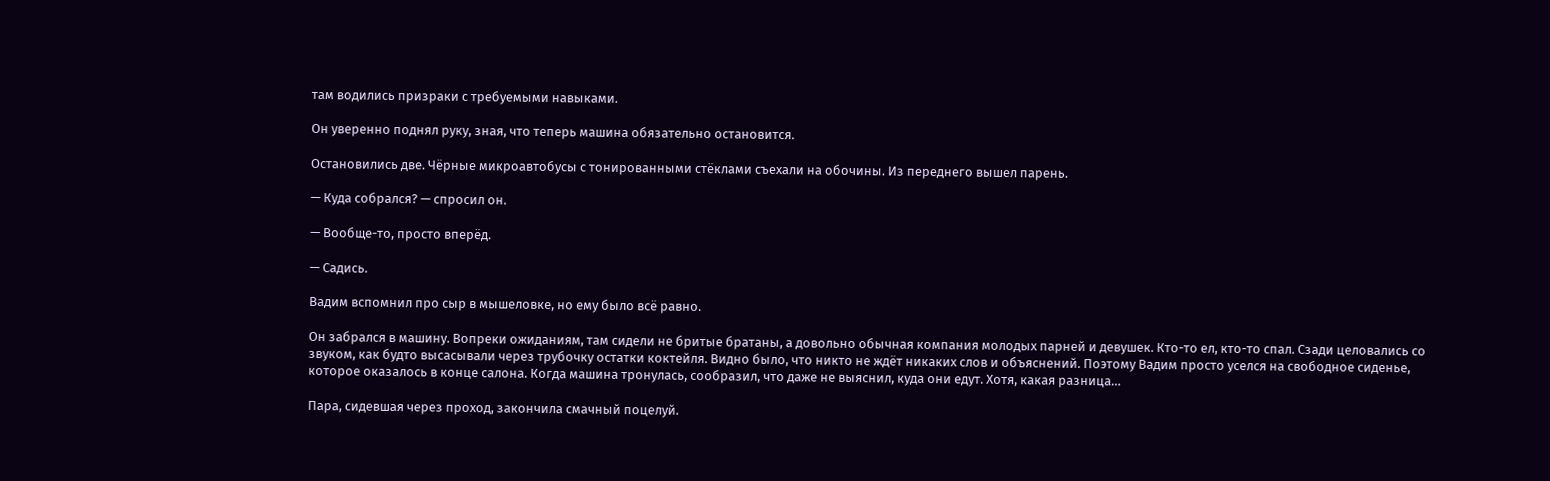там водились призраки с требуемыми навыками.

Он уверенно поднял руку, зная, что теперь машина обязательно остановится.

Остановились две. Чёрные микроавтобусы с тонированными стёклами съехали на обочины. Из переднего вышел парень.

— Куда собрался? — спросил он.

— Вообще-то, просто вперёд.

— Садись.

Вадим вспомнил про сыр в мышеловке, но ему было всё равно.

Он забрался в машину. Вопреки ожиданиям, там сидели не бритые братаны, а довольно обычная компания молодых парней и девушек. Кто-то ел, кто-то спал. Сзади целовались со звуком, как будто высасывали через трубочку остатки коктейля. Видно было, что никто не ждёт никаких слов и объяснений. Поэтому Вадим просто уселся на свободное сиденье, которое оказалось в конце салона. Когда машина тронулась, сообразил, что даже не выяснил, куда они едут. Хотя, какая разница…

Пара, сидевшая через проход, закончила смачный поцелуй.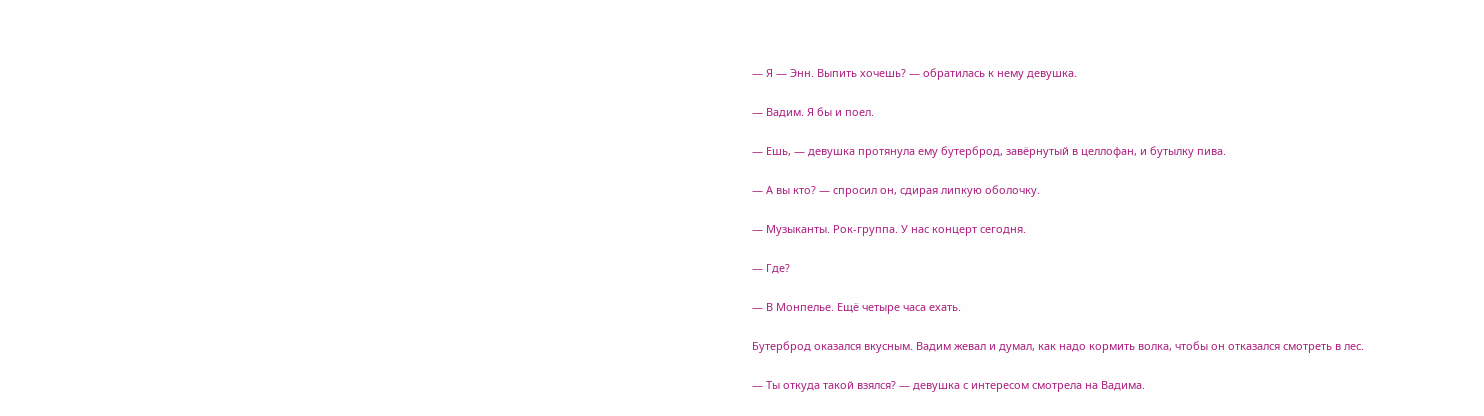— Я — Энн. Выпить хочешь? — обратилась к нему девушка.

— Вадим. Я бы и поел.

— Ешь, — девушка протянула ему бутерброд, завёрнутый в целлофан, и бутылку пива.

— А вы кто? — спросил он, сдирая липкую оболочку.

— Музыканты. Рок-группа. У нас концерт сегодня.

— Где?

— В Монпелье. Ещё четыре часа ехать.

Бутерброд оказался вкусным. Вадим жевал и думал, как надо кормить волка, чтобы он отказался смотреть в лес.

— Ты откуда такой взялся? — девушка с интересом смотрела на Вадима.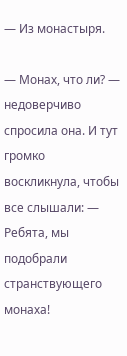— Из монастыря.

— Монах, что ли? — недоверчиво спросила она. И тут громко воскликнула, чтобы все слышали: — Ребята, мы подобрали странствующего монаха!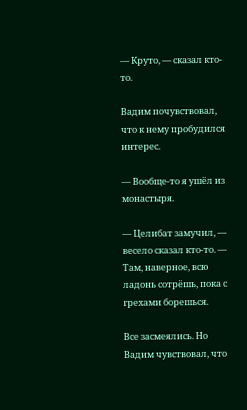— Круто, — сказал кто-то.

Вадим почувствовал, что к нему пробудился интерес.

— Вообще-то я ушёл из монастыря.

— Целибат замучил, — весело сказал кто-то. — Там, наверное, всю ладонь сотрёшь, пока с грехами борешься.

Все засмеялись. Но Вадим чувствовал, что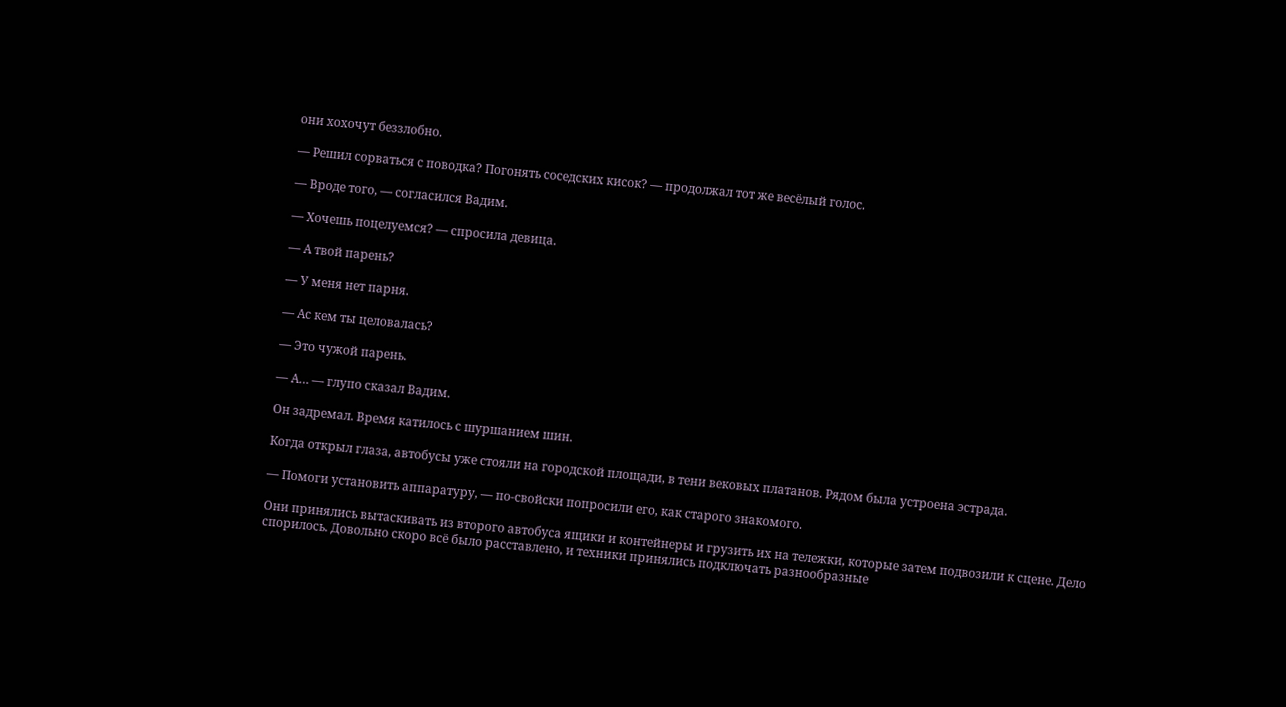они хохочут беззлобно.

— Решил сорваться с поводка? Погонять соседских кисок? — продолжал тот же весёлый голос.

— Вроде того, — согласился Вадим.

— Хочешь поцелуемся? — спросила девица.

— А твой парень?

— У меня нет парня.

— Ас кем ты целовалась?

— Это чужой парень.

— А… — глупо сказал Вадим.

Он задремал. Время катилось с шуршанием шин.

Когда открыл глаза, автобусы уже стояли на городской площади, в тени вековых платанов. Рядом была устроена эстрада.

— Помоги установить аппаратуру, — по-свойски попросили его, как старого знакомого.

Они принялись вытаскивать из второго автобуса ящики и контейнеры и грузить их на тележки, которые затем подвозили к сцене. Дело спорилось. Довольно скоро всё было расставлено, и техники принялись подключать разнообразные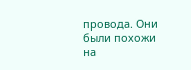провода. Они были похожи на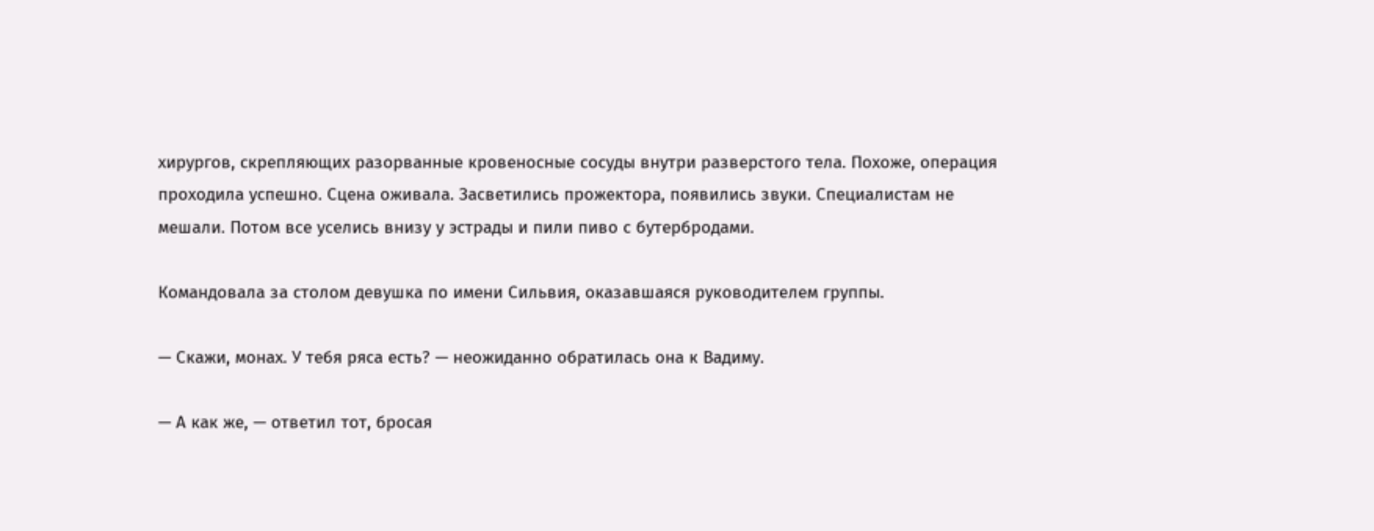хирургов, скрепляющих разорванные кровеносные сосуды внутри разверстого тела. Похоже, операция проходила успешно. Сцена оживала. Засветились прожектора, появились звуки. Специалистам не мешали. Потом все уселись внизу у эстрады и пили пиво с бутербродами.

Командовала за столом девушка по имени Сильвия, оказавшаяся руководителем группы.

— Скажи, монах. У тебя ряса есть? — неожиданно обратилась она к Вадиму.

— А как же, — ответил тот, бросая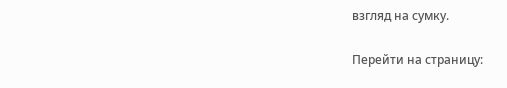взгляд на сумку.

Перейти на страницу: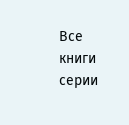Все книги серии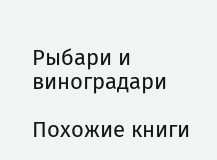Рыбари и виноградари

Похожие книги